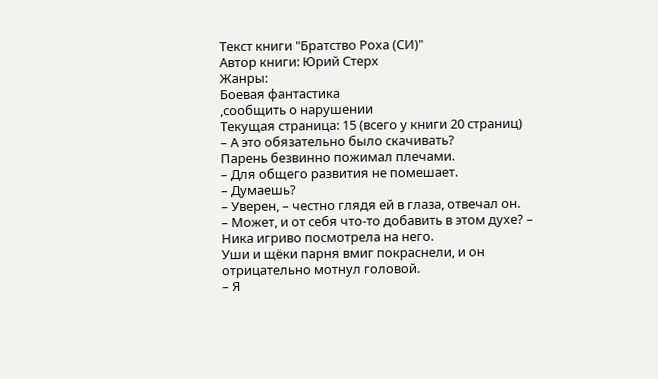Текст книги "Братство Роха (СИ)"
Автор книги: Юрий Стерх
Жанры:
Боевая фантастика
,сообщить о нарушении
Текущая страница: 15 (всего у книги 20 страниц)
– А это обязательно было скачивать?
Парень безвинно пожимал плечами.
– Для общего развития не помешает.
– Думаешь?
– Уверен, – честно глядя ей в глаза, отвечал он.
– Может, и от себя что-то добавить в этом духе? – Ника игриво посмотрела на него.
Уши и щёки парня вмиг покраснели, и он отрицательно мотнул головой.
– Я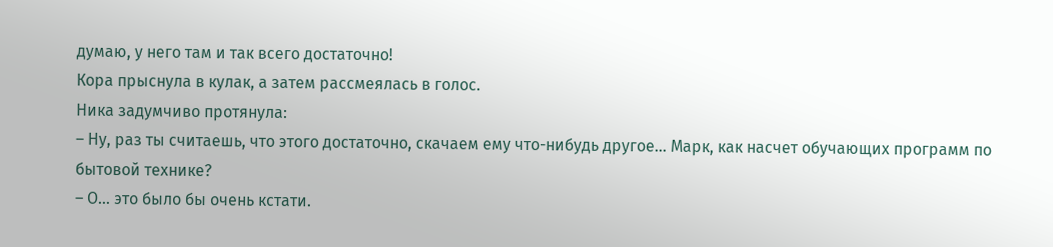думаю, у него там и так всего достаточно!
Кора прыснула в кулак, а затем рассмеялась в голос.
Ника задумчиво протянула:
– Ну, раз ты считаешь, что этого достаточно, скачаем ему что-нибудь другое… Марк, как насчет обучающих программ по бытовой технике?
– О… это было бы очень кстати.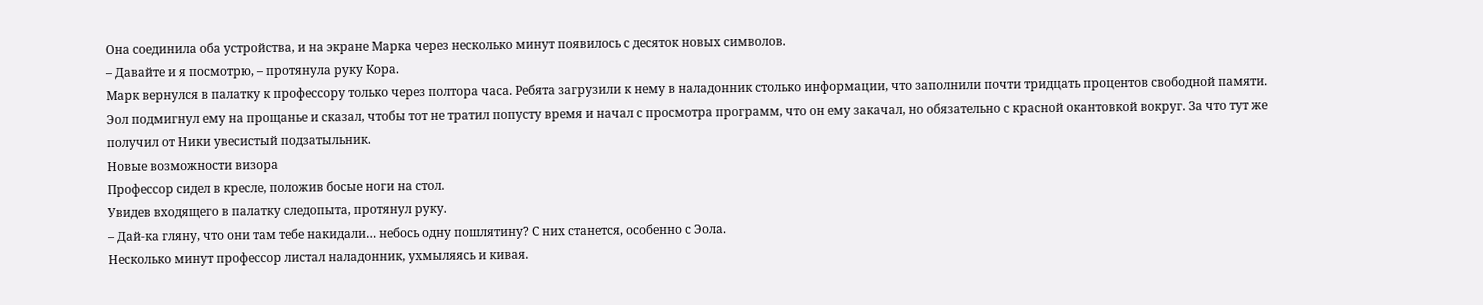Она соединила оба устройства, и на экране Марка через несколько минут появилось с десяток новых символов.
– Давайте и я посмотрю, – протянула руку Кора.
Марк вернулся в палатку к профессору только через полтора часа. Ребята загрузили к нему в наладонник столько информации, что заполнили почти тридцать процентов свободной памяти.
Эол подмигнул ему на прощанье и сказал, чтобы тот не тратил попусту время и начал с просмотра программ, что он ему закачал, но обязательно с красной окантовкой вокруг. За что тут же получил от Ники увесистый подзатыльник.
Новые возможности визора
Профессор сидел в кресле, положив босые ноги на стол.
Увидев входящего в палатку следопыта, протянул руку.
– Дай-ка гляну, что они там тебе накидали… небось одну пошлятину? С них станется, особенно с Эола.
Несколько минут профессор листал наладонник, ухмыляясь и кивая.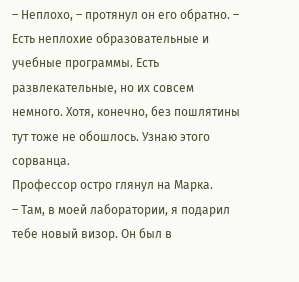– Неплохо, – протянул он его обратно. – Есть неплохие образовательные и учебные программы. Есть развлекательные, но их совсем немного. Хотя, конечно, без пошлятины тут тоже не обошлось. Узнаю этого сорванца.
Профессор остро глянул на Марка.
– Там, в моей лаборатории, я подарил тебе новый визор. Он был в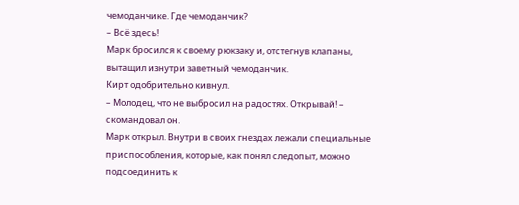чемоданчике. Где чемоданчик?
– Всё здесь!
Марк бросился к своему рюкзаку и, отстегнув клапаны, вытащил изнутри заветный чемоданчик.
Кирт одобрительно кивнул.
– Молодец, что не выбросил на радостях. Открывай! – скомандовал он.
Марк открыл. Внутри в своих гнездах лежали специальные приспособления, которые, как понял следопыт, можно подсоединить к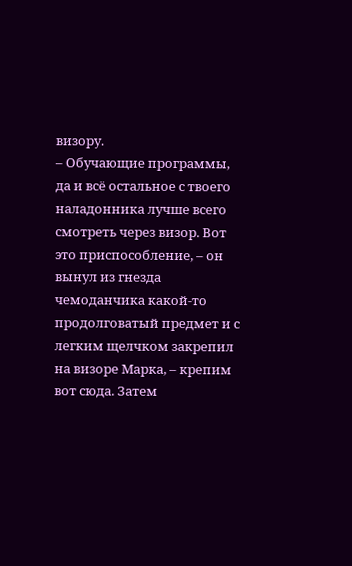визору.
– Обучающие программы, да и всё остальное с твоего наладонника лучше всего смотреть через визор. Вот это приспособление, – он вынул из гнезда чемоданчика какой-то продолговатый предмет и с легким щелчком закрепил на визоре Марка, – крепим вот сюда. Затем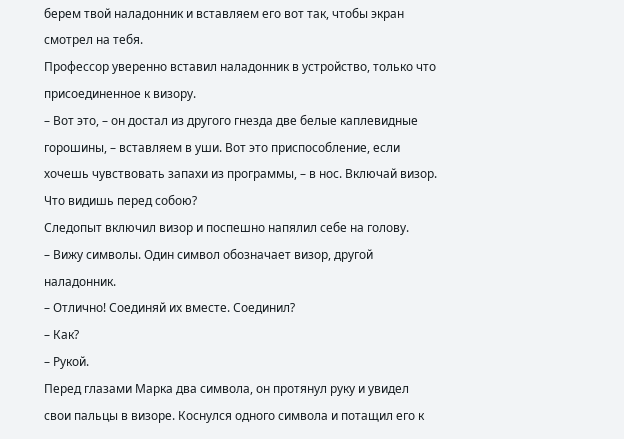берем твой наладонник и вставляем его вот так, чтобы экран смотрел на тебя.
Профессор уверенно вставил наладонник в устройство, только что присоединенное к визору.
– Вот это, – он достал из другого гнезда две белые каплевидные горошины, – вставляем в уши. Вот это приспособление, если хочешь чувствовать запахи из программы, – в нос. Включай визор. Что видишь перед собою?
Следопыт включил визор и поспешно напялил себе на голову.
– Вижу символы. Один символ обозначает визор, другой наладонник.
– Отлично! Соединяй их вместе. Соединил?
– Как?
– Рукой.
Перед глазами Марка два символа, он протянул руку и увидел свои пальцы в визоре. Коснулся одного символа и потащил его к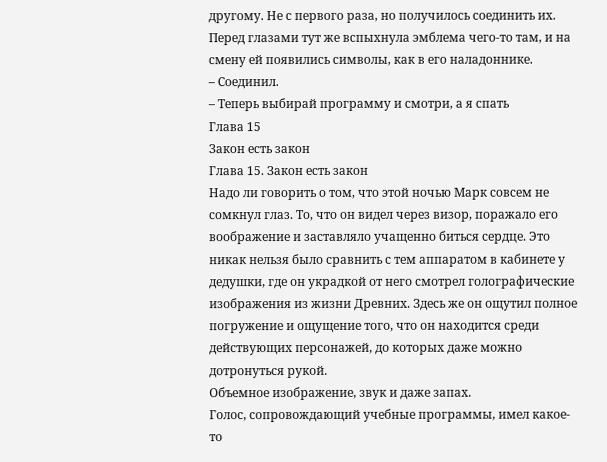другому. Не с первого раза, но получилось соединить их. Перед глазами тут же вспыхнула эмблема чего-то там, и на смену ей появились символы, как в его наладоннике.
– Соединил.
– Теперь выбирай программу и смотри, а я спать
Глава 15
Закон есть закон
Глава 15. Закон есть закон
Надо ли говорить о том, что этой ночью Марк совсем не сомкнул глаз. То, что он видел через визор, поражало его воображение и заставляло учащенно биться сердце. Это никак нельзя было сравнить с тем аппаратом в кабинете у дедушки, где он украдкой от него смотрел голографические изображения из жизни Древних. Здесь же он ощутил полное погружение и ощущение того, что он находится среди действующих персонажей, до которых даже можно дотронуться рукой.
Объемное изображение, звук и даже запах.
Голос, сопровождающий учебные программы, имел какое-то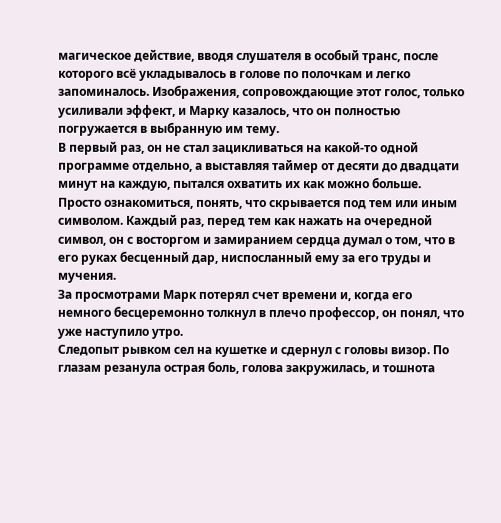магическое действие, вводя слушателя в особый транс, после которого всё укладывалось в голове по полочкам и легко запоминалось. Изображения, сопровождающие этот голос, только усиливали эффект, и Марку казалось, что он полностью погружается в выбранную им тему.
В первый раз, он не стал зацикливаться на какой-то одной программе отдельно, а выставляя таймер от десяти до двадцати минут на каждую, пытался охватить их как можно больше. Просто ознакомиться, понять, что скрывается под тем или иным символом. Каждый раз, перед тем как нажать на очередной символ, он с восторгом и замиранием сердца думал о том, что в его руках бесценный дар, ниспосланный ему за его труды и мучения.
За просмотрами Марк потерял счет времени и, когда его немного бесцеремонно толкнул в плечо профессор, он понял, что уже наступило утро.
Следопыт рывком сел на кушетке и сдернул с головы визор. По глазам резанула острая боль, голова закружилась, и тошнота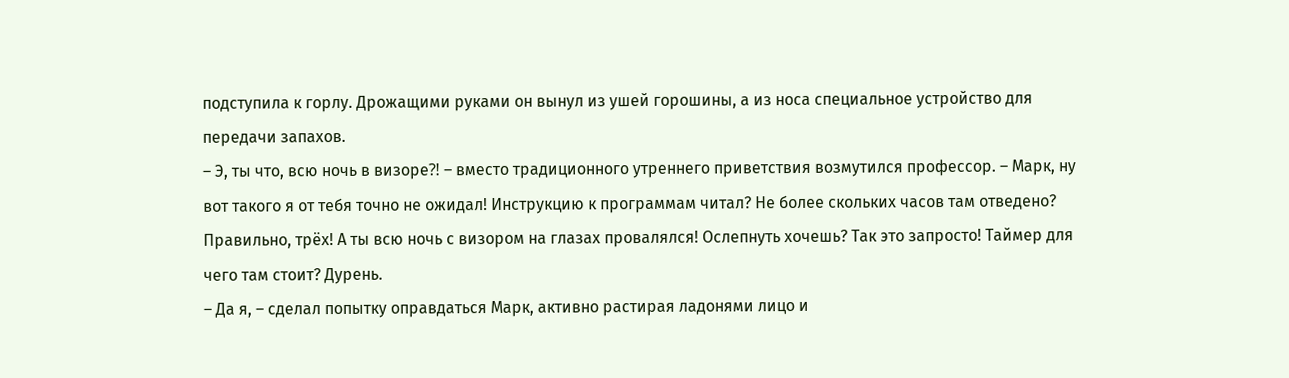подступила к горлу. Дрожащими руками он вынул из ушей горошины, а из носа специальное устройство для передачи запахов.
– Э, ты что, всю ночь в визоре⁈ – вместо традиционного утреннего приветствия возмутился профессор. – Марк, ну вот такого я от тебя точно не ожидал! Инструкцию к программам читал? Не более скольких часов там отведено? Правильно, трёх! А ты всю ночь с визором на глазах провалялся! Ослепнуть хочешь? Так это запросто! Таймер для чего там стоит? Дурень.
– Да я, – сделал попытку оправдаться Марк, активно растирая ладонями лицо и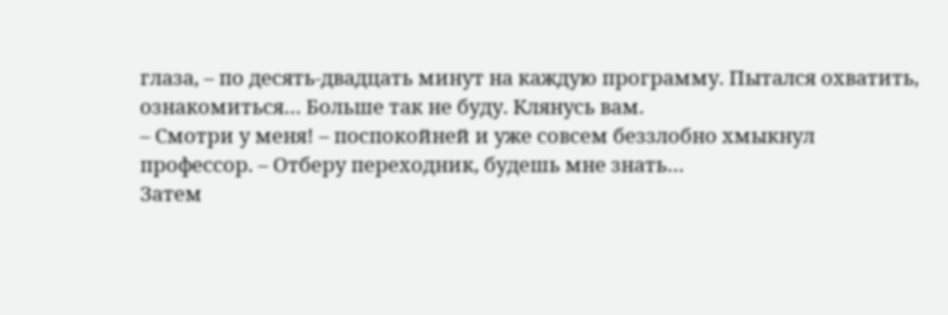глаза, – по десять-двадцать минут на каждую программу. Пытался охватить, ознакомиться… Больше так не буду. Клянусь вам.
– Смотри у меня! – поспокойней и уже совсем беззлобно хмыкнул профессор. – Отберу переходник, будешь мне знать…
Затем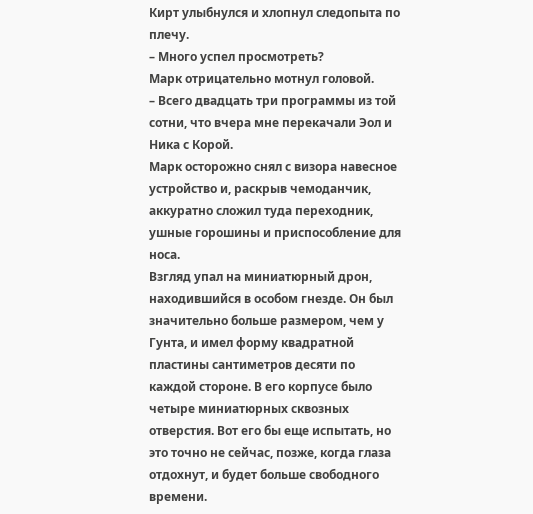Кирт улыбнулся и хлопнул следопыта по плечу.
– Много успел просмотреть?
Марк отрицательно мотнул головой.
– Всего двадцать три программы из той сотни, что вчера мне перекачали Эол и Ника с Корой.
Марк осторожно снял с визора навесное устройство и, раскрыв чемоданчик, аккуратно сложил туда переходник, ушные горошины и приспособление для носа.
Взгляд упал на миниатюрный дрон, находившийся в особом гнезде. Он был значительно больше размером, чем у Гунта, и имел форму квадратной пластины сантиметров десяти по каждой стороне. В его корпусе было четыре миниатюрных сквозных отверстия. Вот его бы еще испытать, но это точно не сейчас, позже, когда глаза отдохнут, и будет больше свободного времени.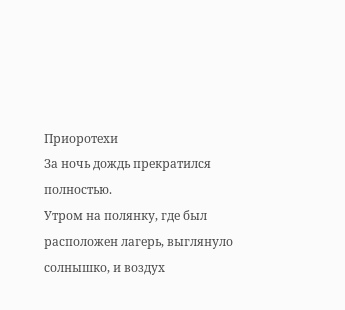Приоротехи
За ночь дождь прекратился полностью.
Утром на полянку, где был расположен лагерь, выглянуло солнышко, и воздух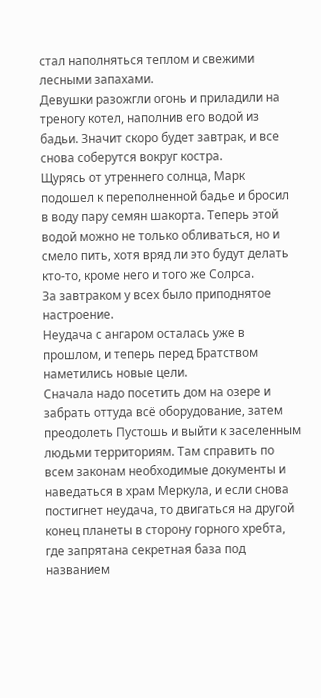стал наполняться теплом и свежими лесными запахами.
Девушки разожгли огонь и приладили на треногу котел, наполнив его водой из бадьи. Значит скоро будет завтрак, и все снова соберутся вокруг костра.
Щурясь от утреннего солнца, Марк подошел к переполненной бадье и бросил в воду пару семян шакорта. Теперь этой водой можно не только обливаться, но и смело пить, хотя вряд ли это будут делать кто-то, кроме него и того же Солрса.
За завтраком у всех было приподнятое настроение.
Неудача с ангаром осталась уже в прошлом, и теперь перед Братством наметились новые цели.
Сначала надо посетить дом на озере и забрать оттуда всё оборудование, затем преодолеть Пустошь и выйти к заселенным людьми территориям. Там справить по всем законам необходимые документы и наведаться в храм Меркула, и если снова постигнет неудача, то двигаться на другой конец планеты в сторону горного хребта, где запрятана секретная база под названием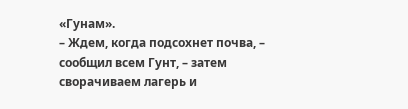«Гунам».
– Ждем, когда подсохнет почва, – сообщил всем Гунт, – затем сворачиваем лагерь и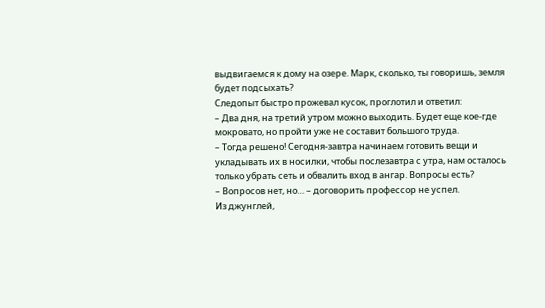выдвигаемся к дому на озере. Марк, сколько, ты говоришь, земля будет подсыхать?
Следопыт быстро прожевал кусок, проглотил и ответил:
– Два дня, на третий утром можно выходить. Будет еще кое-где мокровато, но пройти уже не составит большого труда.
– Тогда решено! Сегодня-завтра начинаем готовить вещи и укладывать их в носилки, чтобы послезавтра с утра, нам осталось только убрать сеть и обвалить вход в ангар. Вопросы есть?
– Вопросов нет, но… – договорить профессор не успел.
Из джунглей,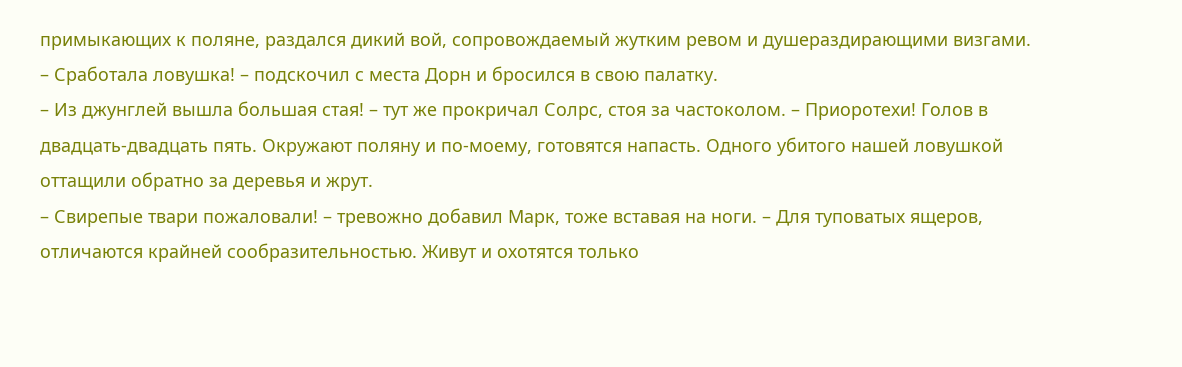примыкающих к поляне, раздался дикий вой, сопровождаемый жутким ревом и душераздирающими визгами.
– Сработала ловушка! – подскочил с места Дорн и бросился в свою палатку.
– Из джунглей вышла большая стая! – тут же прокричал Солрс, стоя за частоколом. – Приоротехи! Голов в двадцать-двадцать пять. Окружают поляну и по-моему, готовятся напасть. Одного убитого нашей ловушкой оттащили обратно за деревья и жрут.
– Свирепые твари пожаловали! – тревожно добавил Марк, тоже вставая на ноги. – Для туповатых ящеров, отличаются крайней сообразительностью. Живут и охотятся только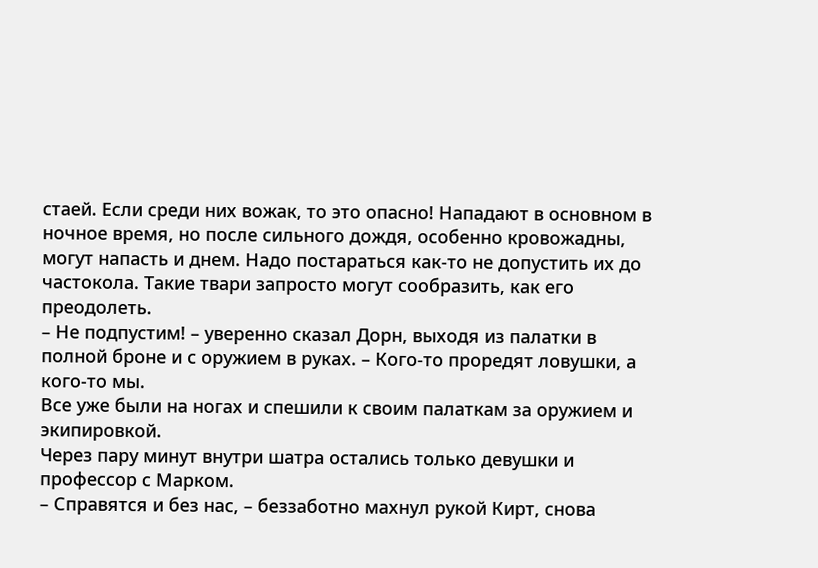стаей. Если среди них вожак, то это опасно! Нападают в основном в ночное время, но после сильного дождя, особенно кровожадны, могут напасть и днем. Надо постараться как-то не допустить их до частокола. Такие твари запросто могут сообразить, как его преодолеть.
– Не подпустим! – уверенно сказал Дорн, выходя из палатки в полной броне и с оружием в руках. – Кого-то проредят ловушки, а кого-то мы.
Все уже были на ногах и спешили к своим палаткам за оружием и экипировкой.
Через пару минут внутри шатра остались только девушки и профессор с Марком.
– Справятся и без нас, – беззаботно махнул рукой Кирт, снова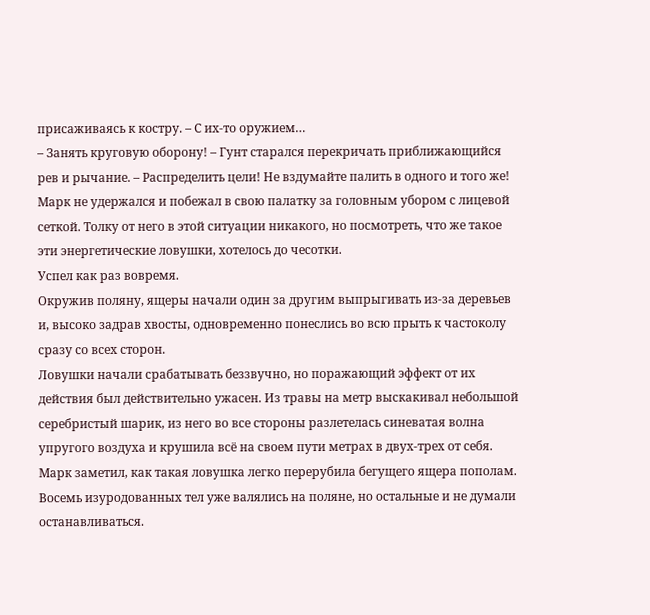присаживаясь к костру. – С их-то оружием…
– Занять круговую оборону! – Гунт старался перекричать приближающийся рев и рычание. – Распределить цели! Не вздумайте палить в одного и того же!
Марк не удержался и побежал в свою палатку за головным убором с лицевой сеткой. Толку от него в этой ситуации никакого, но посмотреть, что же такое эти энергетические ловушки, хотелось до чесотки.
Успел как раз вовремя.
Окружив поляну, ящеры начали один за другим выпрыгивать из-за деревьев и, высоко задрав хвосты, одновременно понеслись во всю прыть к частоколу сразу со всех сторон.
Ловушки начали срабатывать беззвучно, но поражающий эффект от их действия был действительно ужасен. Из травы на метр выскакивал небольшой серебристый шарик, из него во все стороны разлетелась синеватая волна упругого воздуха и крушила всё на своем пути метрах в двух-трех от себя.
Марк заметил, как такая ловушка легко перерубила бегущего ящера пополам. Восемь изуродованных тел уже валялись на поляне, но остальные и не думали останавливаться.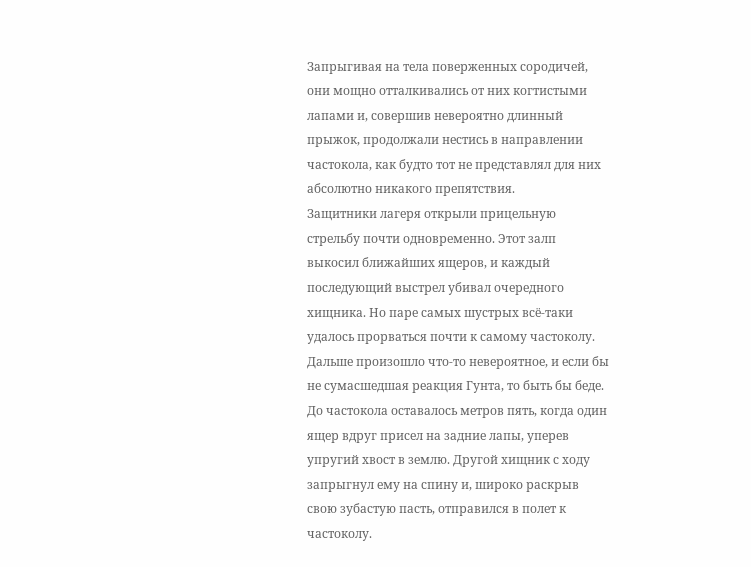Запрыгивая на тела поверженных сородичей, они мощно отталкивались от них когтистыми лапами и, совершив невероятно длинный прыжок, продолжали нестись в направлении частокола, как будто тот не представлял для них абсолютно никакого препятствия.
Защитники лагеря открыли прицельную стрельбу почти одновременно. Этот залп выкосил ближайших ящеров, и каждый последующий выстрел убивал очередного хищника. Но паре самых шустрых всё-таки удалось прорваться почти к самому частоколу.
Дальше произошло что-то невероятное, и если бы не сумасшедшая реакция Гунта, то быть бы беде. До частокола оставалось метров пять, когда один ящер вдруг присел на задние лапы, уперев упругий хвост в землю. Другой хищник с ходу запрыгнул ему на спину и, широко раскрыв свою зубастую пасть, отправился в полет к частоколу.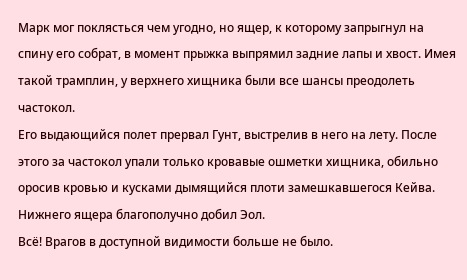Марк мог поклясться чем угодно, но ящер, к которому запрыгнул на спину его собрат, в момент прыжка выпрямил задние лапы и хвост. Имея такой трамплин, у верхнего хищника были все шансы преодолеть частокол.
Его выдающийся полет прервал Гунт, выстрелив в него на лету. После этого за частокол упали только кровавые ошметки хищника, обильно оросив кровью и кусками дымящийся плоти замешкавшегося Кейва.
Нижнего ящера благополучно добил Эол.
Всё! Врагов в доступной видимости больше не было.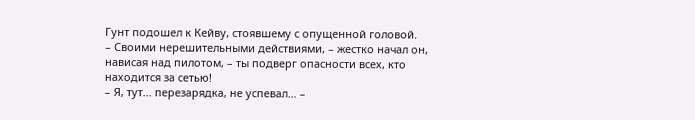Гунт подошел к Кейву, стоявшему с опущенной головой.
– Своими нерешительными действиями, – жестко начал он, нависая над пилотом, – ты подверг опасности всех, кто находится за сетью!
– Я, тут… перезарядка, не успевал… –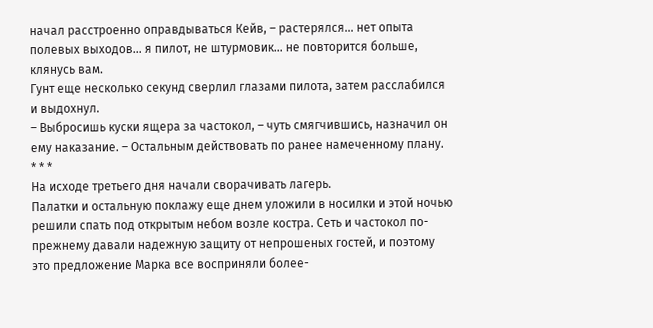начал расстроенно оправдываться Кейв, – растерялся… нет опыта полевых выходов… я пилот, не штурмовик… не повторится больше, клянусь вам.
Гунт еще несколько секунд сверлил глазами пилота, затем расслабился и выдохнул.
– Выбросишь куски ящера за частокол, – чуть смягчившись, назначил он ему наказание. – Остальным действовать по ранее намеченному плану.
* * *
На исходе третьего дня начали сворачивать лагерь.
Палатки и остальную поклажу еще днем уложили в носилки и этой ночью решили спать под открытым небом возле костра. Сеть и частокол по-прежнему давали надежную защиту от непрошеных гостей, и поэтому это предложение Марка все восприняли более-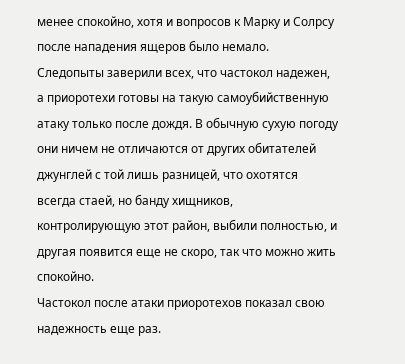менее спокойно, хотя и вопросов к Марку и Солрсу после нападения ящеров было немало.
Следопыты заверили всех, что частокол надежен, а приоротехи готовы на такую самоубийственную атаку только после дождя. В обычную сухую погоду они ничем не отличаются от других обитателей джунглей с той лишь разницей, что охотятся всегда стаей, но банду хищников, контролирующую этот район, выбили полностью, и другая появится еще не скоро, так что можно жить спокойно.
Частокол после атаки приоротехов показал свою надежность еще раз.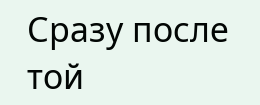Сразу после той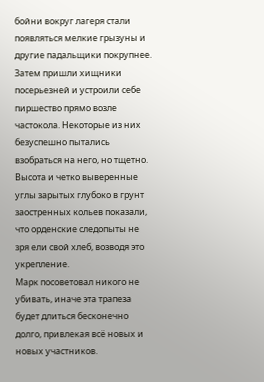бойни вокруг лагеря стали появляться мелкие грызуны и другие падальщики покрупнее. Затем пришли хищники посерьезней и устроили себе пиршество прямо возле частокола. Некоторые из них безуспешно пытались взобраться на него, но тщетно.
Высота и четко выверенные углы зарытых глубоко в грунт заостренных кольев показали, что орденские следопыты не зря ели свой хлеб, возводя это укрепление.
Марк посоветовал никого не убивать, иначе эта трапеза будет длиться бесконечно долго, привлекая всё новых и новых участников.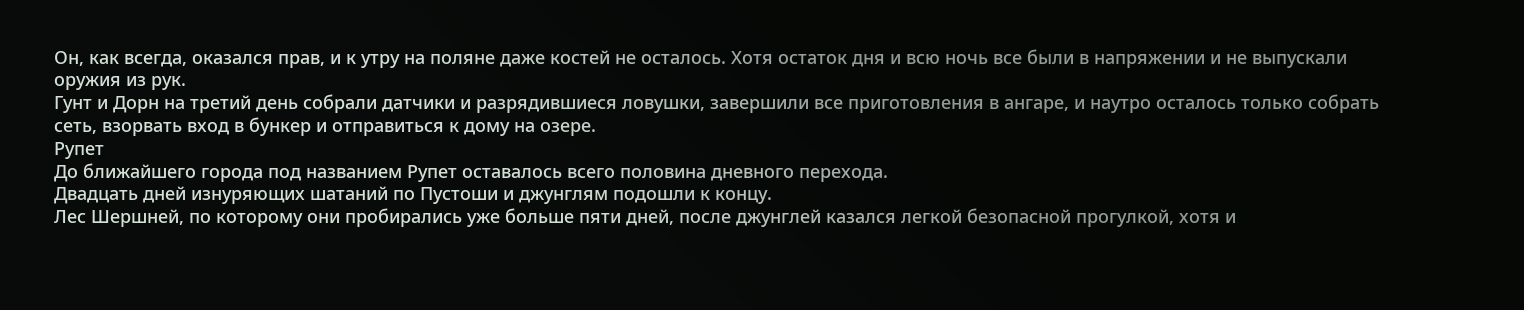Он, как всегда, оказался прав, и к утру на поляне даже костей не осталось. Хотя остаток дня и всю ночь все были в напряжении и не выпускали оружия из рук.
Гунт и Дорн на третий день собрали датчики и разрядившиеся ловушки, завершили все приготовления в ангаре, и наутро осталось только собрать сеть, взорвать вход в бункер и отправиться к дому на озере.
Рупет
До ближайшего города под названием Рупет оставалось всего половина дневного перехода.
Двадцать дней изнуряющих шатаний по Пустоши и джунглям подошли к концу.
Лес Шершней, по которому они пробирались уже больше пяти дней, после джунглей казался легкой безопасной прогулкой, хотя и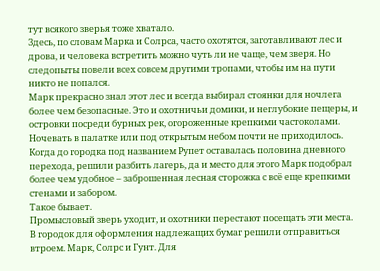тут всякого зверья тоже хватало.
Здесь, по словам Марка и Солрса, часто охотятся, заготавливают лес и дрова, и человека встретить можно чуть ли не чаще, чем зверя. Но следопыты повели всех совсем другими тропами, чтобы им на пути никто не попался.
Марк прекрасно знал этот лес и всегда выбирал стоянки для ночлега более чем безопасные. Это и охотничьи домики, и неглубокие пещеры, и островки посреди бурных рек, огороженные крепкими частоколами. Ночевать в палатке или под открытым небом почти не приходилось.
Когда до городка под названием Рупет оставалась половина дневного перехода, решили разбить лагерь, да и место для этого Марк подобрал более чем удобное – заброшенная лесная сторожка с всё еще крепкими стенами и забором.
Такое бывает.
Промысловый зверь уходит, и охотники перестают посещать эти места.
В городок для оформления надлежащих бумаг решили отправиться втроем. Марк, Солрс и Гунт. Для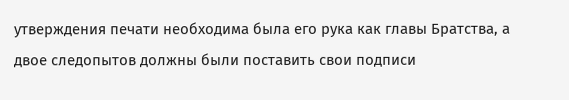утверждения печати необходима была его рука как главы Братства, а двое следопытов должны были поставить свои подписи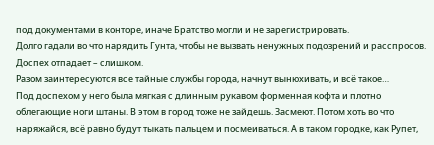под документами в конторе, иначе Братство могли и не зарегистрировать.
Долго гадали во что нарядить Гунта, чтобы не вызвать ненужных подозрений и расспросов.
Доспех отпадает – слишком.
Разом заинтересуются все тайные службы города, начнут вынюхивать, и всё такое…
Под доспехом у него была мягкая с длинным рукавом форменная кофта и плотно облегающие ноги штаны. В этом в город тоже не зайдешь. Засмеют. Потом хоть во что наряжайся, всё равно будут тыкать пальцем и посмеиваться. А в таком городке, как Рупет,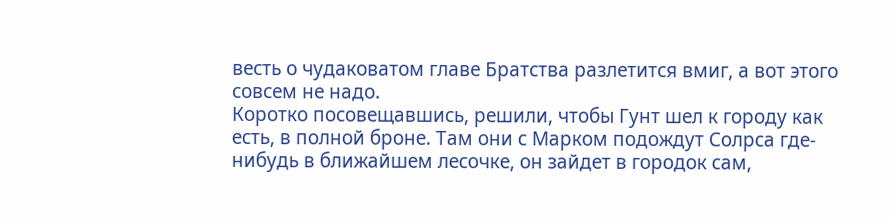весть о чудаковатом главе Братства разлетится вмиг, а вот этого совсем не надо.
Коротко посовещавшись, решили, чтобы Гунт шел к городу как есть, в полной броне. Там они с Марком подождут Солрса где-нибудь в ближайшем лесочке, он зайдет в городок сам,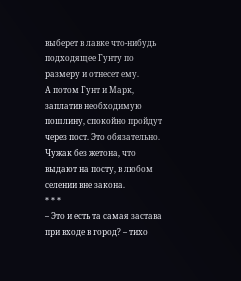выберет в лавке что-нибудь подходящее Гунту по размеру и отнесет ему.
А потом Гунт и Марк, заплатив необходимую пошлину, спокойно пройдут через пост. Это обязательно. Чужак без жетона, что выдают на посту, в любом селении вне закона.
* * *
– Это и есть та самая застава при входе в город? – тихо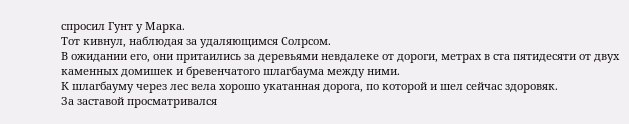спросил Гунт у Марка.
Тот кивнул, наблюдая за удаляющимся Солрсом.
В ожидании его, они притаились за деревьями невдалеке от дороги, метрах в ста пятидесяти от двух каменных домишек и бревенчатого шлагбаума между ними.
К шлагбауму через лес вела хорошо укатанная дорога, по которой и шел сейчас здоровяк.
За заставой просматривался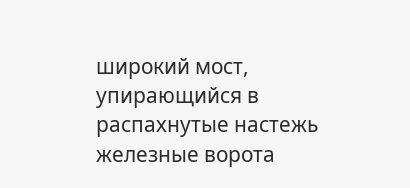широкий мост, упирающийся в распахнутые настежь железные ворота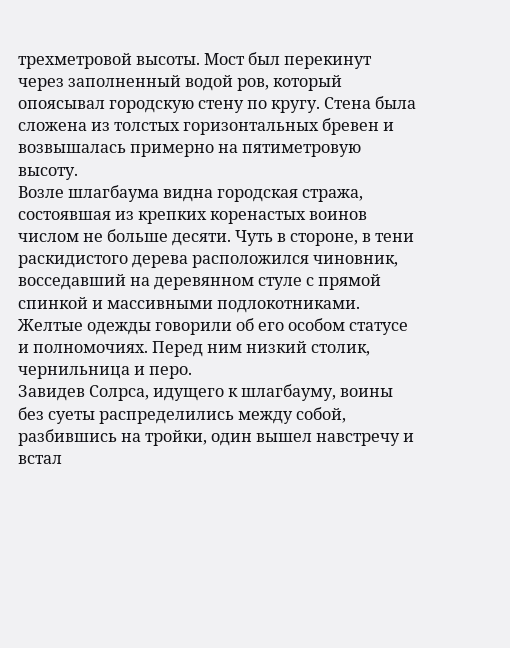трехметровой высоты. Мост был перекинут через заполненный водой ров, который опоясывал городскую стену по кругу. Стена была сложена из толстых горизонтальных бревен и возвышалась примерно на пятиметровую высоту.
Возле шлагбаума видна городская стража, состоявшая из крепких коренастых воинов числом не больше десяти. Чуть в стороне, в тени раскидистого дерева расположился чиновник, восседавший на деревянном стуле с прямой спинкой и массивными подлокотниками. Желтые одежды говорили об его особом статусе и полномочиях. Перед ним низкий столик, чернильница и перо.
Завидев Солрса, идущего к шлагбауму, воины без суеты распределились между собой, разбившись на тройки, один вышел навстречу и встал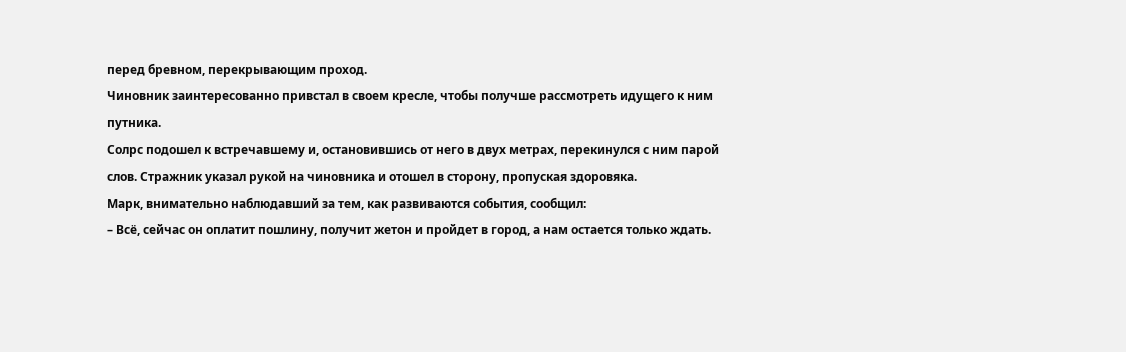перед бревном, перекрывающим проход.
Чиновник заинтересованно привстал в своем кресле, чтобы получше рассмотреть идущего к ним путника.
Солрс подошел к встречавшему и, остановившись от него в двух метрах, перекинулся с ним парой слов. Стражник указал рукой на чиновника и отошел в сторону, пропуская здоровяка.
Марк, внимательно наблюдавший за тем, как развиваются события, сообщил:
– Всё, сейчас он оплатит пошлину, получит жетон и пройдет в город, а нам остается только ждать.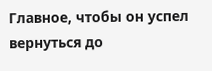Главное, чтобы он успел вернуться до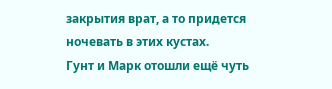закрытия врат, а то придется ночевать в этих кустах.
Гунт и Марк отошли ещё чуть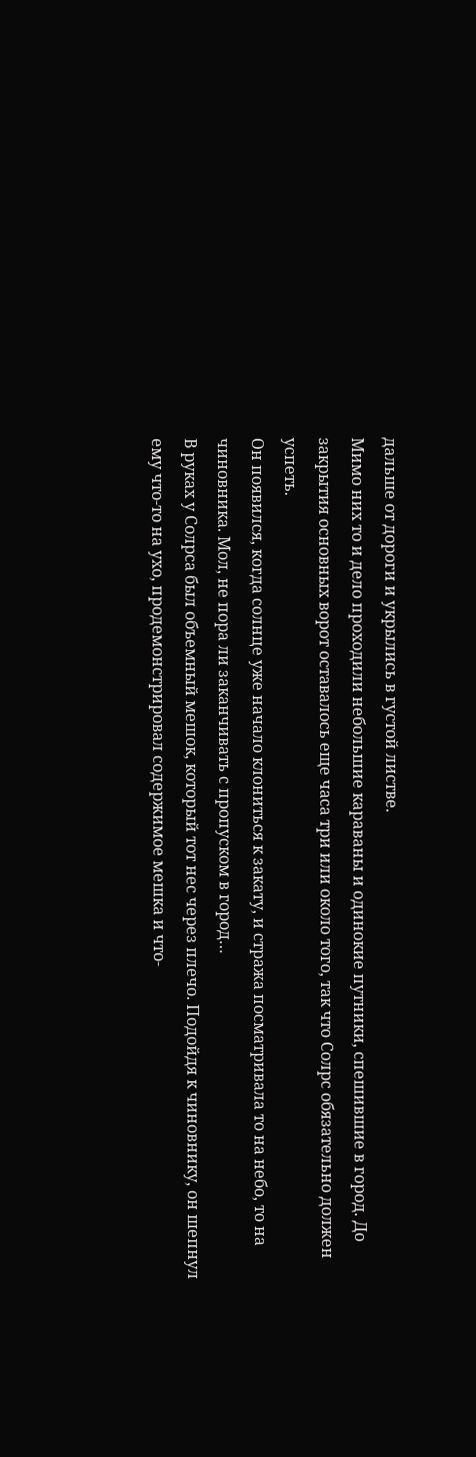дальше от дороги и укрылись в густой листве.
Мимо них то и дело проходили небольшие караваны и одинокие путники, спешившие в город. До закрытия основных ворот оставалось еще часа три или около того, так что Солрс обязательно должен успеть.
Он появился, когда солнце уже начало клониться к закату, и стража посматривала то на небо, то на чиновника. Мол, не пора ли заканчивать с пропуском в город…
В руках у Солрса был объемный мешок, который тот нес через плечо. Подойдя к чиновнику, он шепнул ему что-то на ухо, продемонстрировал содержимое мешка и что-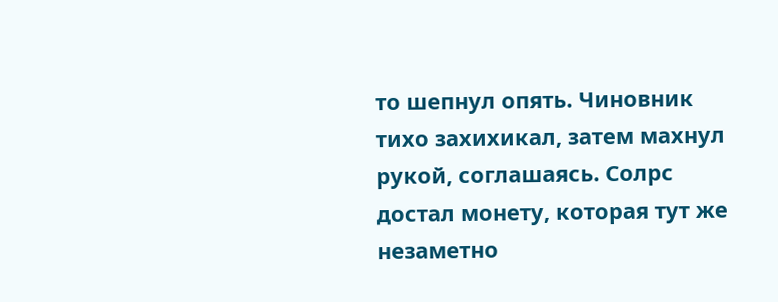то шепнул опять. Чиновник тихо захихикал, затем махнул рукой, соглашаясь. Солрс достал монету, которая тут же незаметно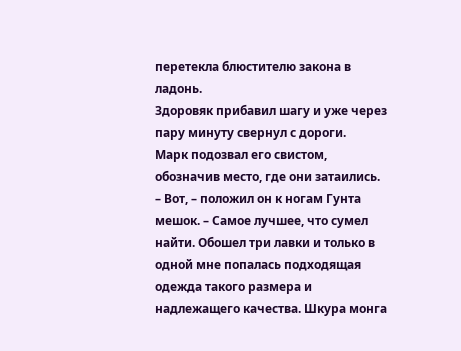перетекла блюстителю закона в ладонь.
Здоровяк прибавил шагу и уже через пару минуту свернул с дороги.
Марк подозвал его свистом, обозначив место, где они затаились.
– Вот, – положил он к ногам Гунта мешок. – Самое лучшее, что сумел найти. Обошел три лавки и только в одной мне попалась подходящая одежда такого размера и надлежащего качества. Шкура монга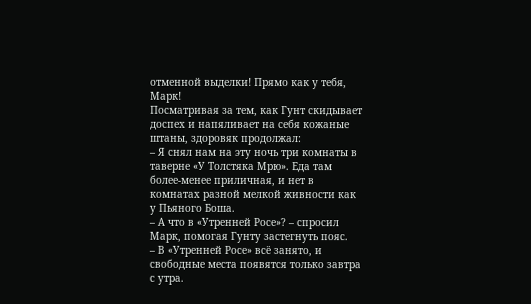отменной выделки! Прямо как у тебя, Марк!
Посматривая за тем, как Гунт скидывает доспех и напяливает на себя кожаные штаны, здоровяк продолжал:
– Я снял нам на эту ночь три комнаты в таверне «У Толстяка Мрю». Еда там более-менее приличная, и нет в комнатах разной мелкой живности как у Пьяного Боша.
– А что в «Утренней Росе»? – спросил Марк, помогая Гунту застегнуть пояс.
– В «Утренней Росе» всё занято, и свободные места появятся только завтра с утра.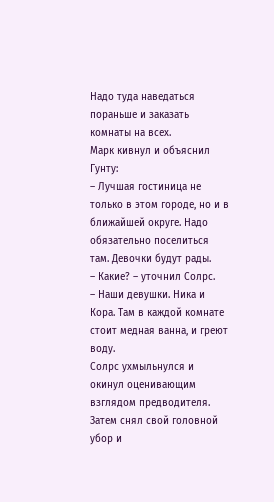Надо туда наведаться пораньше и заказать комнаты на всех.
Марк кивнул и объяснил Гунту:
– Лучшая гостиница не только в этом городе, но и в ближайшей округе. Надо обязательно поселиться там. Девочки будут рады.
– Какие? – уточнил Солрс.
– Наши девушки. Ника и Кора. Там в каждой комнате стоит медная ванна, и греют воду.
Солрс ухмыльнулся и окинул оценивающим взглядом предводителя. Затем снял свой головной убор и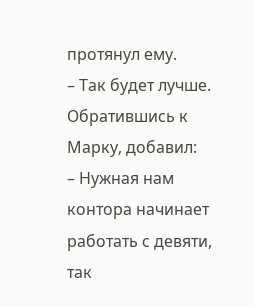протянул ему.
– Так будет лучше.
Обратившись к Марку, добавил:
– Нужная нам контора начинает работать с девяти, так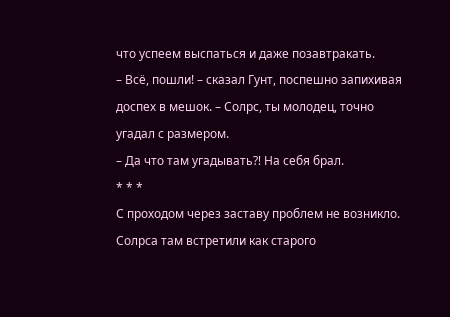что успеем выспаться и даже позавтракать.
– Всё, пошли! – сказал Гунт, поспешно запихивая доспех в мешок. – Солрс, ты молодец, точно угадал с размером.
– Да что там угадывать⁈ На себя брал.
* * *
С проходом через заставу проблем не возникло.
Солрса там встретили как старого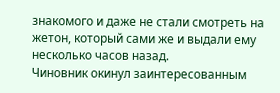знакомого и даже не стали смотреть на жетон, который сами же и выдали ему несколько часов назад.
Чиновник окинул заинтересованным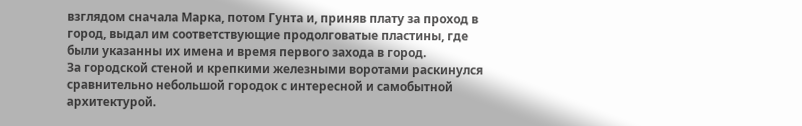взглядом сначала Марка, потом Гунта и, приняв плату за проход в город, выдал им соответствующие продолговатые пластины, где были указанны их имена и время первого захода в город.
За городской стеной и крепкими железными воротами раскинулся сравнительно небольшой городок с интересной и самобытной архитектурой.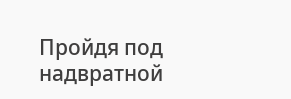Пройдя под надвратной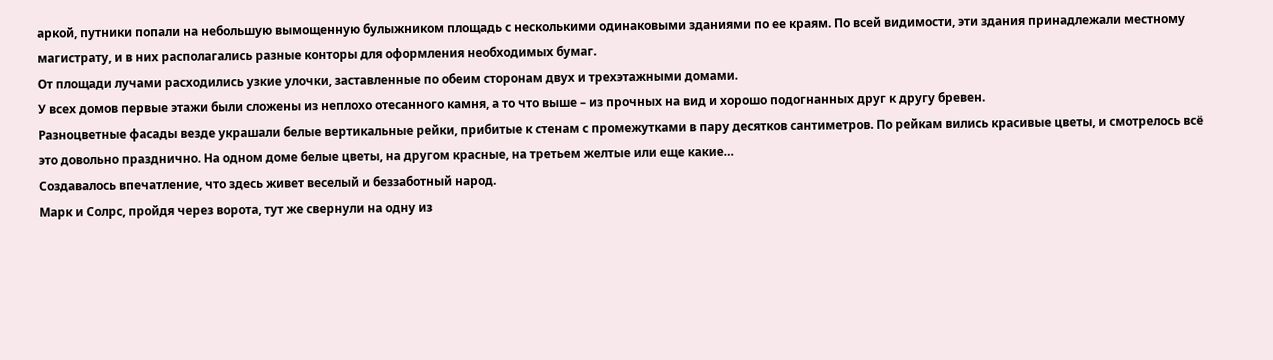аркой, путники попали на небольшую вымощенную булыжником площадь с несколькими одинаковыми зданиями по ее краям. По всей видимости, эти здания принадлежали местному магистрату, и в них располагались разные конторы для оформления необходимых бумаг.
От площади лучами расходились узкие улочки, заставленные по обеим сторонам двух и трехэтажными домами.
У всех домов первые этажи были сложены из неплохо отесанного камня, а то что выше – из прочных на вид и хорошо подогнанных друг к другу бревен.
Разноцветные фасады везде украшали белые вертикальные рейки, прибитые к стенам с промежутками в пару десятков сантиметров. По рейкам вились красивые цветы, и смотрелось всё это довольно празднично. На одном доме белые цветы, на другом красные, на третьем желтые или еще какие…
Создавалось впечатление, что здесь живет веселый и беззаботный народ.
Марк и Солрс, пройдя через ворота, тут же свернули на одну из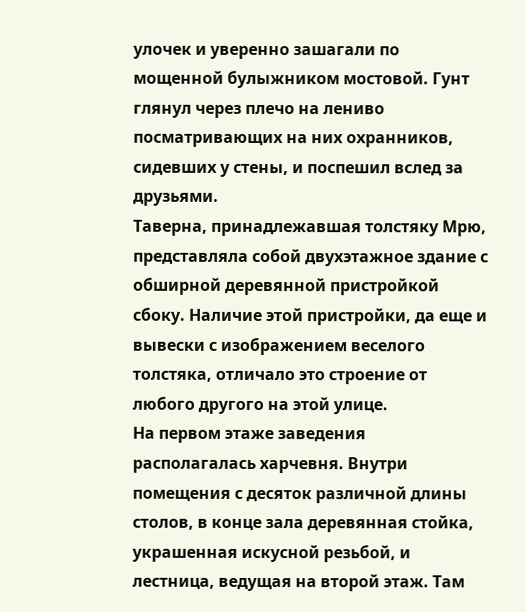улочек и уверенно зашагали по мощенной булыжником мостовой. Гунт глянул через плечо на лениво посматривающих на них охранников, сидевших у стены, и поспешил вслед за друзьями.
Таверна, принадлежавшая толстяку Мрю, представляла собой двухэтажное здание с обширной деревянной пристройкой сбоку. Наличие этой пристройки, да еще и вывески с изображением веселого толстяка, отличало это строение от любого другого на этой улице.
На первом этаже заведения располагалась харчевня. Внутри помещения с десяток различной длины столов, в конце зала деревянная стойка, украшенная искусной резьбой, и лестница, ведущая на второй этаж. Там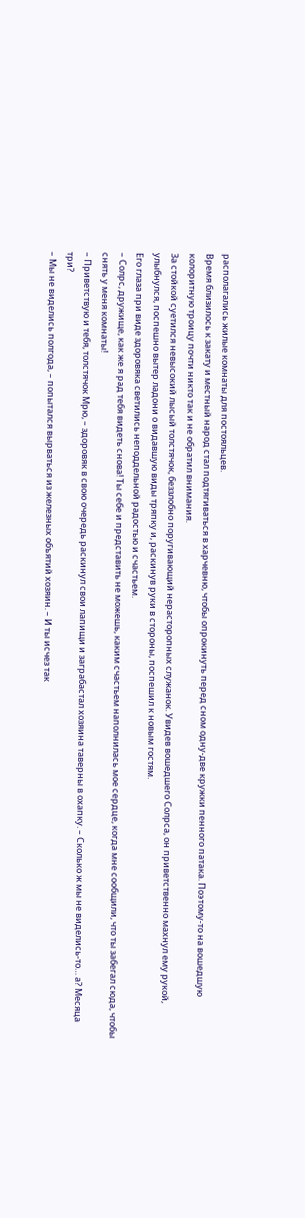располагались жилые комнаты для постояльцев.
Время близилось к закату и местный народ стал подтягиваться в харчевню, чтобы опрокинуть перед сном одну-две кружки пенного патака. Поэтому-то на вошедшую колоритную троицу почти никто так и не обратил внимания.
За стойкой суетился невысокий лысый толстячок, беззлобно поругивающий нерасторопных служанок. Увидев вошедшего Солрса, он приветственно махнул ему рукой, улыбнулся, поспешно вытер ладони о видавшую виды тряпку и, раскинув руки в стороны, поспешил к новым гостям.
Его глаза при виде здоровяка светились неподдельной радостью и счастьем.
– Солрс, дружище, как же я рад тебя видеть снова! Ты себе и представить не можешь, каким счастьем наполнилась мое сердце, когда мне сообщили, что ты забегал сюда, чтобы снять у меня комнаты!
– Приветствую и тебя, толстячок Мрю, – здоровяк в свою очередь раскинул свои лапищи и заграбастал хозяина таверны в охапку. – Сколько ж мы не виделись-то… а? Месяца три?
– Мы не виделись полгода, – попытался вырваться из железных объятий хозяин. – И ты исчез так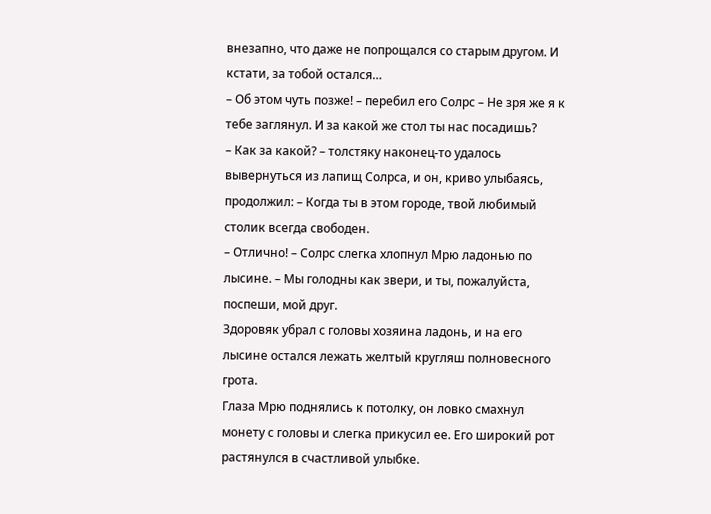внезапно, что даже не попрощался со старым другом. И кстати, за тобой остался…
– Об этом чуть позже! – перебил его Солрс – Не зря же я к тебе заглянул. И за какой же стол ты нас посадишь?
– Как за какой? – толстяку наконец-то удалось вывернуться из лапищ Солрса, и он, криво улыбаясь, продолжил: – Когда ты в этом городе, твой любимый столик всегда свободен.
– Отлично! – Солрс слегка хлопнул Мрю ладонью по лысине. – Мы голодны как звери, и ты, пожалуйста, поспеши, мой друг.
Здоровяк убрал с головы хозяина ладонь, и на его лысине остался лежать желтый кругляш полновесного грота.
Глаза Мрю поднялись к потолку, он ловко смахнул монету с головы и слегка прикусил ее. Его широкий рот растянулся в счастливой улыбке.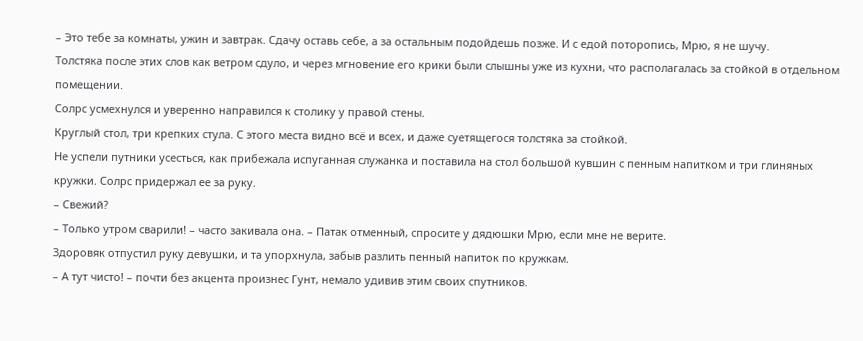– Это тебе за комнаты, ужин и завтрак. Сдачу оставь себе, а за остальным подойдешь позже. И с едой поторопись, Мрю, я не шучу.
Толстяка после этих слов как ветром сдуло, и через мгновение его крики были слышны уже из кухни, что располагалась за стойкой в отдельном помещении.
Солрс усмехнулся и уверенно направился к столику у правой стены.
Круглый стол, три крепких стула. С этого места видно всё и всех, и даже суетящегося толстяка за стойкой.
Не успели путники усесться, как прибежала испуганная служанка и поставила на стол большой кувшин с пенным напитком и три глиняных кружки. Солрс придержал ее за руку.
– Свежий?
– Только утром сварили! – часто закивала она. – Патак отменный, спросите у дядюшки Мрю, если мне не верите.
Здоровяк отпустил руку девушки, и та упорхнула, забыв разлить пенный напиток по кружкам.
– А тут чисто! – почти без акцента произнес Гунт, немало удивив этим своих спутников.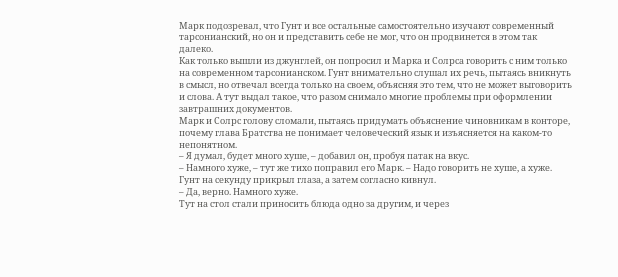Марк подозревал, что Гунт и все остальные самостоятельно изучают современный тарсонианский, но он и представить себе не мог, что он продвинется в этом так далеко.
Как только вышли из джунглей, он попросил и Марка и Солрса говорить с ним только на современном тарсонианском. Гунт внимательно слушал их речь, пытаясь вникнуть в смысл, но отвечал всегда только на своем, объясняя это тем, что не может выговорить и слова. А тут выдал такое, что разом снимало многие проблемы при оформлении завтрашних документов.
Марк и Солрс голову сломали, пытаясь придумать объяснение чиновникам в конторе, почему глава Братства не понимает человеческий язык и изъясняется на каком-то непонятном.
– Я думал, будет много хуше, – добавил он, пробуя патак на вкус.
– Намного хуже, – тут же тихо поправил его Марк. – Надо говорить не хуше, а хуже.
Гунт на секунду прикрыл глаза, а затем согласно кивнул.
– Да, верно. Намного хуже.
Тут на стол стали приносить блюда одно за другим, и через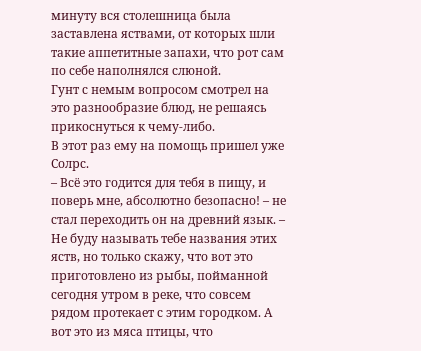минуту вся столешница была заставлена яствами, от которых шли такие аппетитные запахи, что рот сам по себе наполнялся слюной.
Гунт с немым вопросом смотрел на это разнообразие блюд, не решаясь прикоснуться к чему-либо.
В этот раз ему на помощь пришел уже Солрс.
– Всё это годится для тебя в пищу, и поверь мне, абсолютно безопасно! – не стал переходить он на древний язык. – Не буду называть тебе названия этих яств, но только скажу, что вот это приготовлено из рыбы, пойманной сегодня утром в реке, что совсем рядом протекает с этим городком. А вот это из мяса птицы, что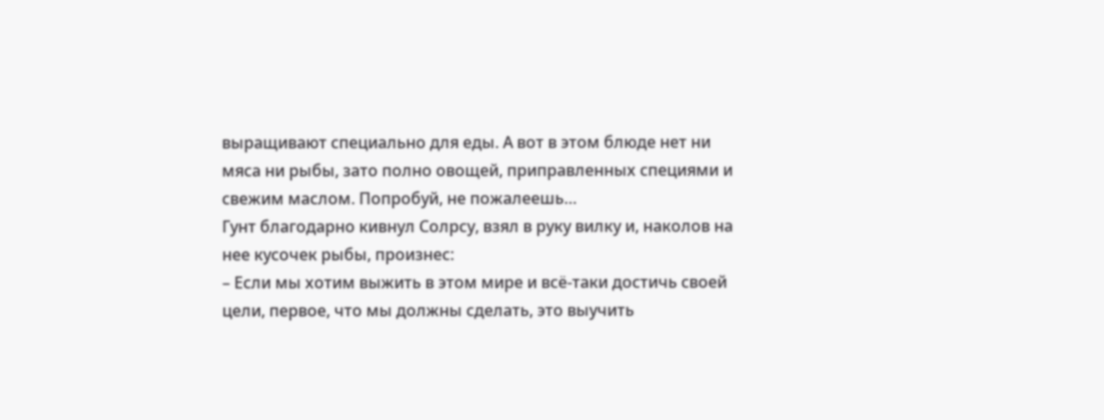выращивают специально для еды. А вот в этом блюде нет ни мяса ни рыбы, зато полно овощей, приправленных специями и свежим маслом. Попробуй, не пожалеешь…
Гунт благодарно кивнул Солрсу, взял в руку вилку и, наколов на нее кусочек рыбы, произнес:
– Если мы хотим выжить в этом мире и всё-таки достичь своей цели, первое, что мы должны сделать, это выучить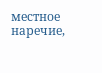местное наречие,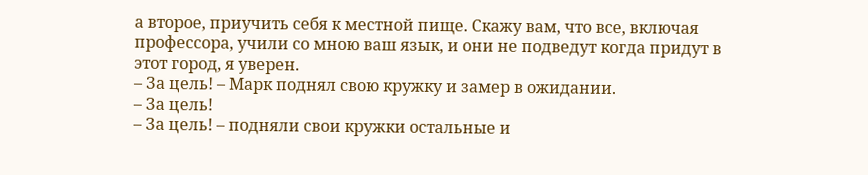а второе, приучить себя к местной пище. Скажу вам, что все, включая профессора, учили со мною ваш язык, и они не подведут когда придут в этот город, я уверен.
– За цель! – Марк поднял свою кружку и замер в ожидании.
– За цель!
– За цель! – подняли свои кружки остальные и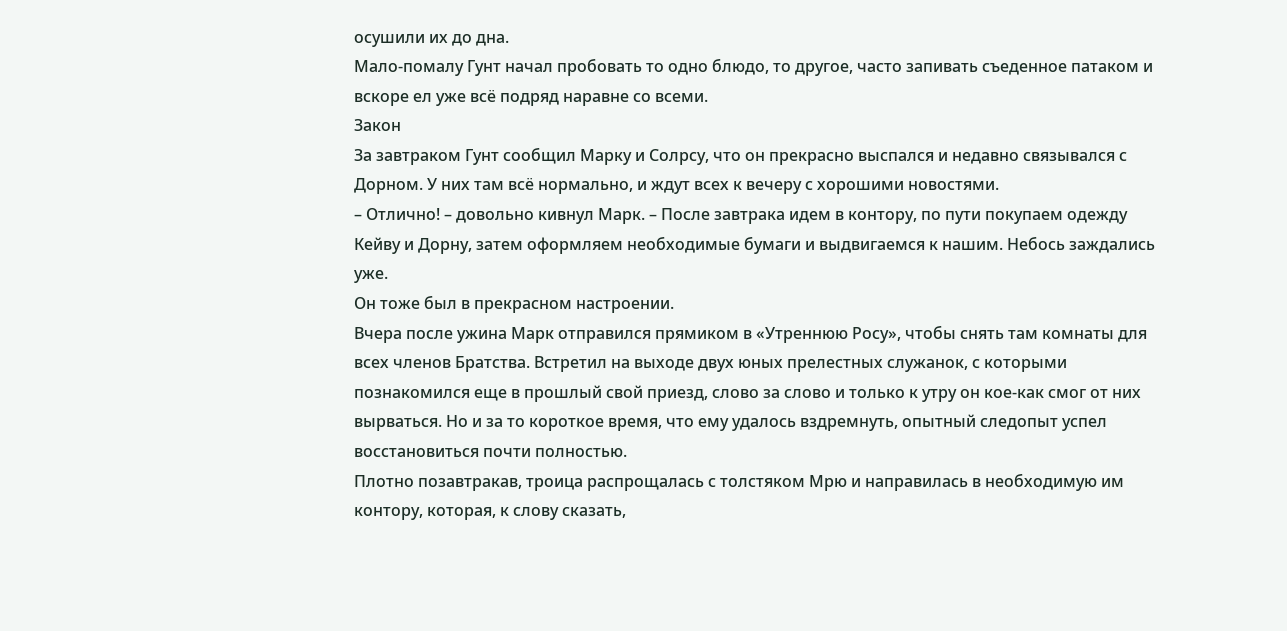осушили их до дна.
Мало-помалу Гунт начал пробовать то одно блюдо, то другое, часто запивать съеденное патаком и вскоре ел уже всё подряд наравне со всеми.
Закон
За завтраком Гунт сообщил Марку и Солрсу, что он прекрасно выспался и недавно связывался с Дорном. У них там всё нормально, и ждут всех к вечеру с хорошими новостями.
– Отлично! – довольно кивнул Марк. – После завтрака идем в контору, по пути покупаем одежду Кейву и Дорну, затем оформляем необходимые бумаги и выдвигаемся к нашим. Небось заждались уже.
Он тоже был в прекрасном настроении.
Вчера после ужина Марк отправился прямиком в «Утреннюю Росу», чтобы снять там комнаты для всех членов Братства. Встретил на выходе двух юных прелестных служанок, с которыми познакомился еще в прошлый свой приезд, слово за слово и только к утру он кое-как смог от них вырваться. Но и за то короткое время, что ему удалось вздремнуть, опытный следопыт успел восстановиться почти полностью.
Плотно позавтракав, троица распрощалась с толстяком Мрю и направилась в необходимую им контору, которая, к слову сказать,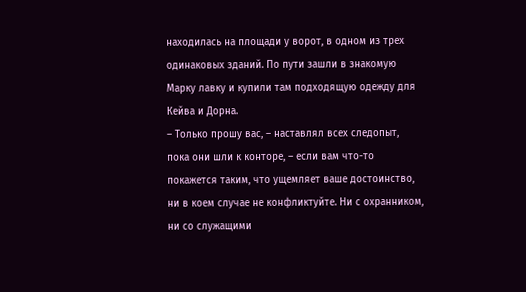находилась на площади у ворот, в одном из трех одинаковых зданий. По пути зашли в знакомую Марку лавку и купили там подходящую одежду для Кейва и Дорна.
– Только прошу вас, – наставлял всех следопыт, пока они шли к конторе, – если вам что-то покажется таким, что ущемляет ваше достоинство, ни в коем случае не конфликтуйте. Ни с охранником, ни со служащими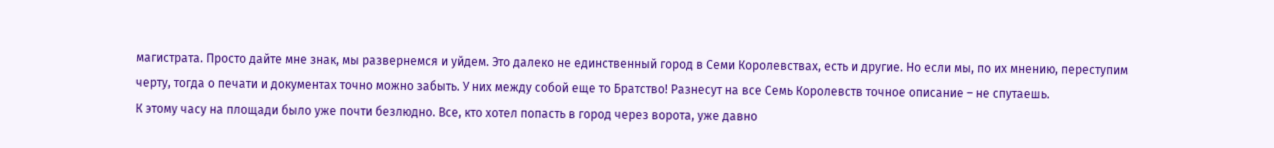магистрата. Просто дайте мне знак, мы развернемся и уйдем. Это далеко не единственный город в Семи Королевствах, есть и другие. Но если мы, по их мнению, переступим черту, тогда о печати и документах точно можно забыть. У них между собой еще то Братство! Разнесут на все Семь Королевств точное описание – не спутаешь.
К этому часу на площади было уже почти безлюдно. Все, кто хотел попасть в город через ворота, уже давно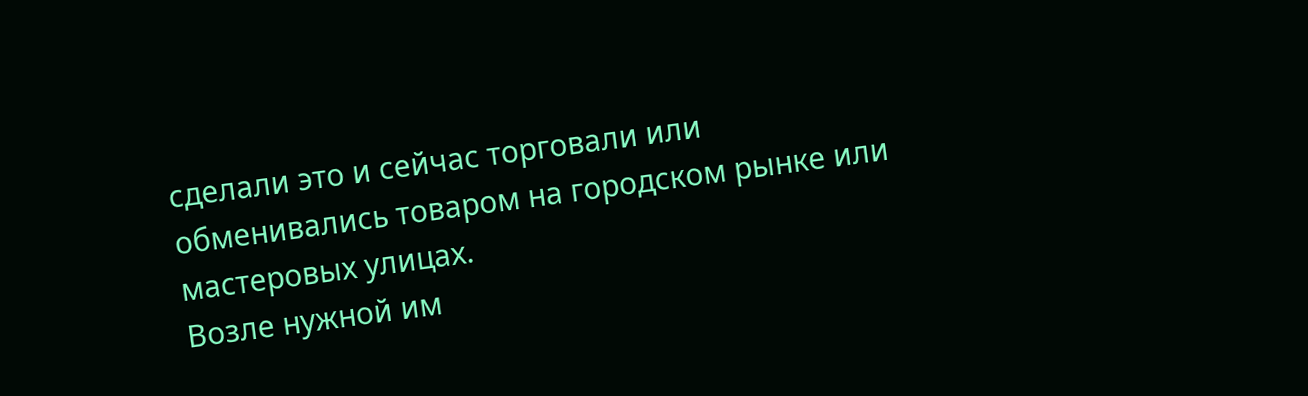сделали это и сейчас торговали или обменивались товаром на городском рынке или мастеровых улицах.
Возле нужной им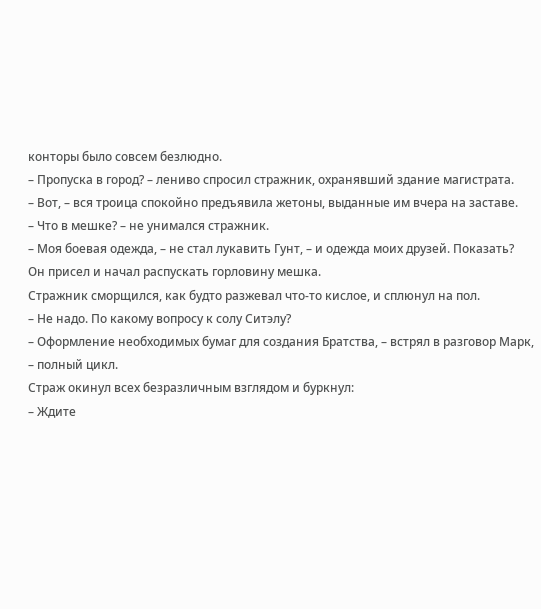конторы было совсем безлюдно.
– Пропуска в город? – лениво спросил стражник, охранявший здание магистрата.
– Вот, – вся троица спокойно предъявила жетоны, выданные им вчера на заставе.
– Что в мешке? – не унимался стражник.
– Моя боевая одежда, – не стал лукавить Гунт, – и одежда моих друзей. Показать?
Он присел и начал распускать горловину мешка.
Стражник сморщился, как будто разжевал что-то кислое, и сплюнул на пол.
– Не надо. По какому вопросу к солу Ситэлу?
– Оформление необходимых бумаг для создания Братства, – встрял в разговор Марк, – полный цикл.
Страж окинул всех безразличным взглядом и буркнул:
– Ждите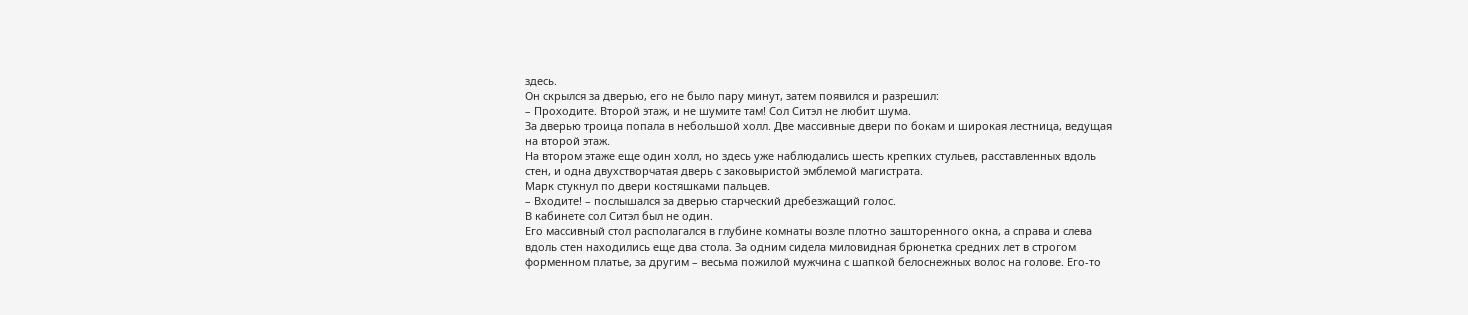здесь.
Он скрылся за дверью, его не было пару минут, затем появился и разрешил:
– Проходите. Второй этаж, и не шумите там! Сол Ситэл не любит шума.
За дверью троица попала в небольшой холл. Две массивные двери по бокам и широкая лестница, ведущая на второй этаж.
На втором этаже еще один холл, но здесь уже наблюдались шесть крепких стульев, расставленных вдоль стен, и одна двухстворчатая дверь с заковыристой эмблемой магистрата.
Марк стукнул по двери костяшками пальцев.
– Входите! – послышался за дверью старческий дребезжащий голос.
В кабинете сол Ситэл был не один.
Его массивный стол располагался в глубине комнаты возле плотно зашторенного окна, а справа и слева вдоль стен находились еще два стола. За одним сидела миловидная брюнетка средних лет в строгом форменном платье, за другим – весьма пожилой мужчина с шапкой белоснежных волос на голове. Его-то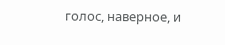голос, наверное, и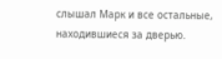слышал Марк и все остальные, находившиеся за дверью.